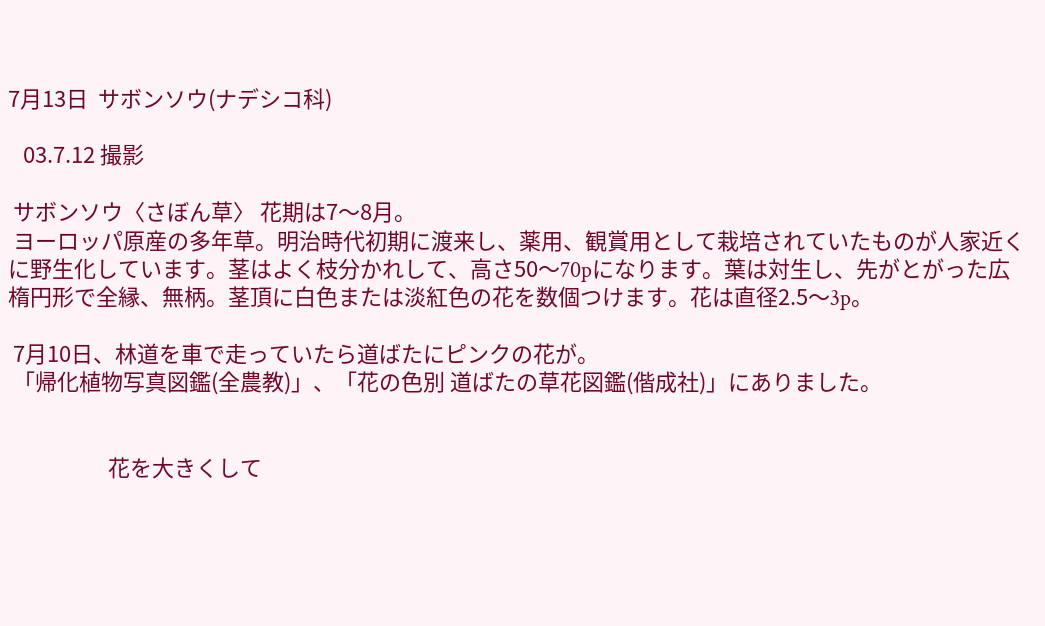7月13日  サボンソウ(ナデシコ科)

   03.7.12 撮影

 サボンソウ〈さぼん草〉 花期は7〜8月。
 ヨーロッパ原産の多年草。明治時代初期に渡来し、薬用、観賞用として栽培されていたものが人家近くに野生化しています。茎はよく枝分かれして、高さ50〜70pになります。葉は対生し、先がとがった広楕円形で全縁、無柄。茎頂に白色または淡紅色の花を数個つけます。花は直径2.5〜3p。

 7月10日、林道を車で走っていたら道ばたにピンクの花が。
 「帰化植物写真図鑑(全農教)」、「花の色別 道ばたの草花図鑑(偕成社)」にありました。


                    花を大きくして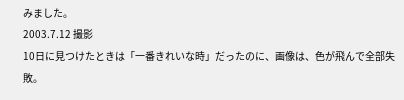みました。
2003.7.12 撮影
10日に見つけたときは「一番きれいな時」だったのに、画像は、色が飛んで全部失敗。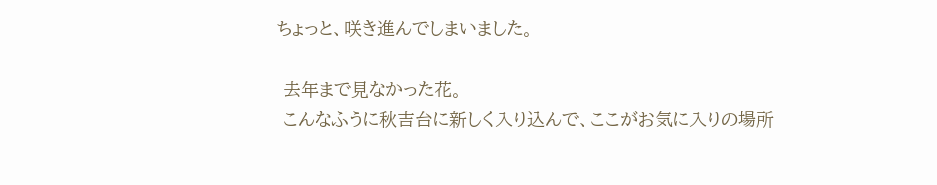ちょっと、咲き進んでしまいました。

 去年まで見なかった花。
 こんなふうに秋吉台に新しく入り込んで、ここがお気に入りの場所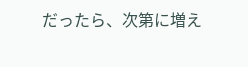だったら、次第に増え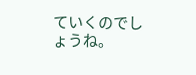ていくのでしょうね。